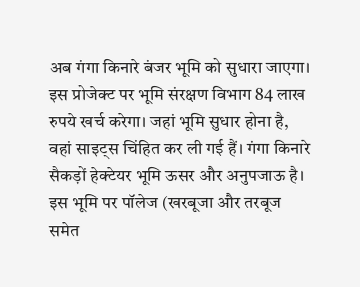अब गंगा किनारे बंजर भूमि को सुधारा जाएगा। इस प्रोजेक्ट पर भूमि संरक्षण विभाग 84 लाख रुपये खर्च करेगा। जहां भूमि सुधार होना है, वहां साइट्स चिंहित कर ली गई हैं। गंगा किनारे सैकड़ों हेक्टेयर भूमि ऊसर और अनुपजाऊ है। इस भूमि पर पॉलेज (खरबूजा और तरबूज समेत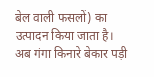बेल वाली फसलों) का उत्पादन किया जाता है।
अब गंगा किनारे बेकार पड़ी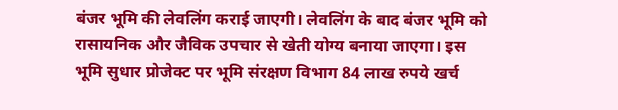बंजर भूमि की लेवलिंग कराई जाएगी। लेवलिंग के बाद बंजर भूमि को रासायनिक और जैविक उपचार से खेती योग्य बनाया जाएगा। इस भूमि सुधार प्रोजेक्ट पर भूमि संरक्षण विभाग 84 लाख रुपये खर्च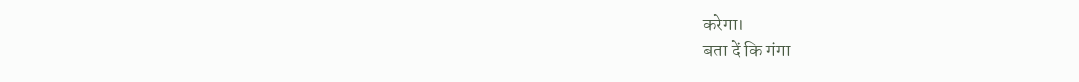करेगा।
बता दें कि गंगा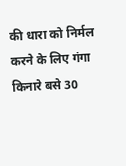की धारा को निर्मल करने के लिए गंगा किनारे बसे 30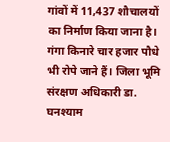गांवों में 11,437 शौचालयों का निर्माण किया जाना है। गंगा किनारे चार हजार पौधे भी रोपे जाने हैं। जिला भूमि संरक्षण अधिकारी डा. घनश्याम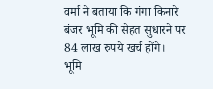वर्मा ने बताया कि गंगा किनारे बंजर भूमि की सेहत सुधारने पर 84 लाख रुपये खर्च होंगे। भूमि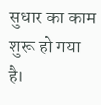सुधार का काम शुरू हो गया है।